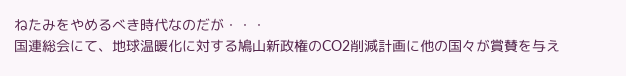ねたみをやめるべき時代なのだが・・・
国連総会にて、地球温暖化に対する鳩山新政権のCO2削減計画に他の国々が賞賛を与え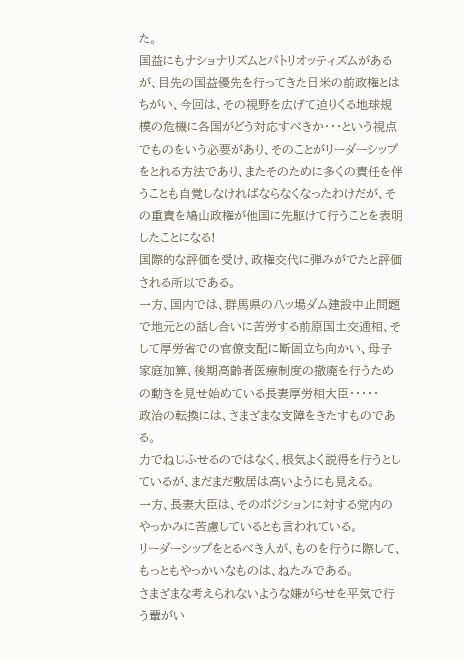た。
国益にもナショナリズムとパトリオッティズムがあるが、目先の国益優先を行ってきた日米の前政権とはちがい、今回は、その視野を広げて迫りくる地球規模の危機に各国がどう対応すべきか・・・という視点でものをいう必要があり、そのことがリーダーシップをとれる方法であり、またそのために多くの責任を伴うことも自覚しなければならなくなったわけだが、その重責を鳩山政権が他国に先駆けて行うことを表明したことになる!
国際的な評価を受け、政権交代に弾みがでたと評価される所以である。
一方、国内では、群馬県の八ッ場ダム建設中止問題で地元との話し合いに苦労する前原国土交通相、そして厚労省での官僚支配に断固立ち向かい、母子家庭加算、後期高齢者医療制度の撤廃を行うための動きを見せ始めている長妻厚労相大臣・・・・・
政治の転換には、さまざまな支障をきたすものである。
力でねじふせるのではなく、根気よく説得を行うとしているが、まだまだ敷居は高いようにも見える。
一方、長妻大臣は、そのポジションに対する党内のやっかみに苦慮しているとも言われている。
リーダーシップをとるべき人が、ものを行うに際して、もっともやっかいなものは、ねたみである。
さまざまな考えられないような嫌がらせを平気で行う輩がい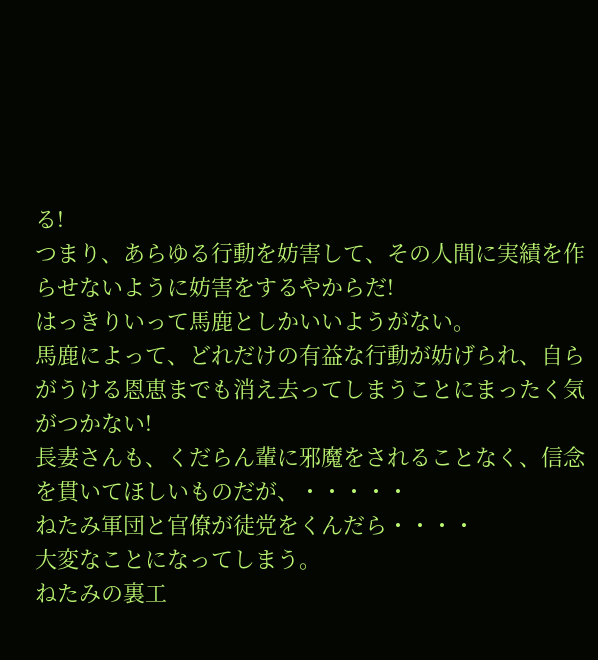る!
つまり、あらゆる行動を妨害して、その人間に実績を作らせないように妨害をするやからだ!
はっきりいって馬鹿としかいいようがない。
馬鹿によって、どれだけの有益な行動が妨げられ、自らがうける恩恵までも消え去ってしまうことにまったく気がつかない!
長妻さんも、くだらん輩に邪魔をされることなく、信念を貫いてほしいものだが、・・・・・
ねたみ軍団と官僚が徒党をくんだら・・・・
大変なことになってしまう。
ねたみの裏工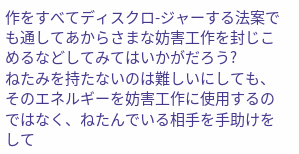作をすべてディスクロ-ジャーする法案でも通してあからさまな妨害工作を封じこめるなどしてみてはいかがだろう?
ねたみを持たないのは難しいにしても、そのエネルギーを妨害工作に使用するのではなく、ねたんでいる相手を手助けをして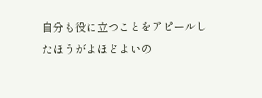自分も役に立つことをアピールしたほうがよほどよいの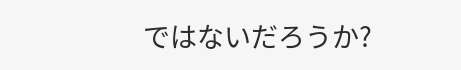ではないだろうか?